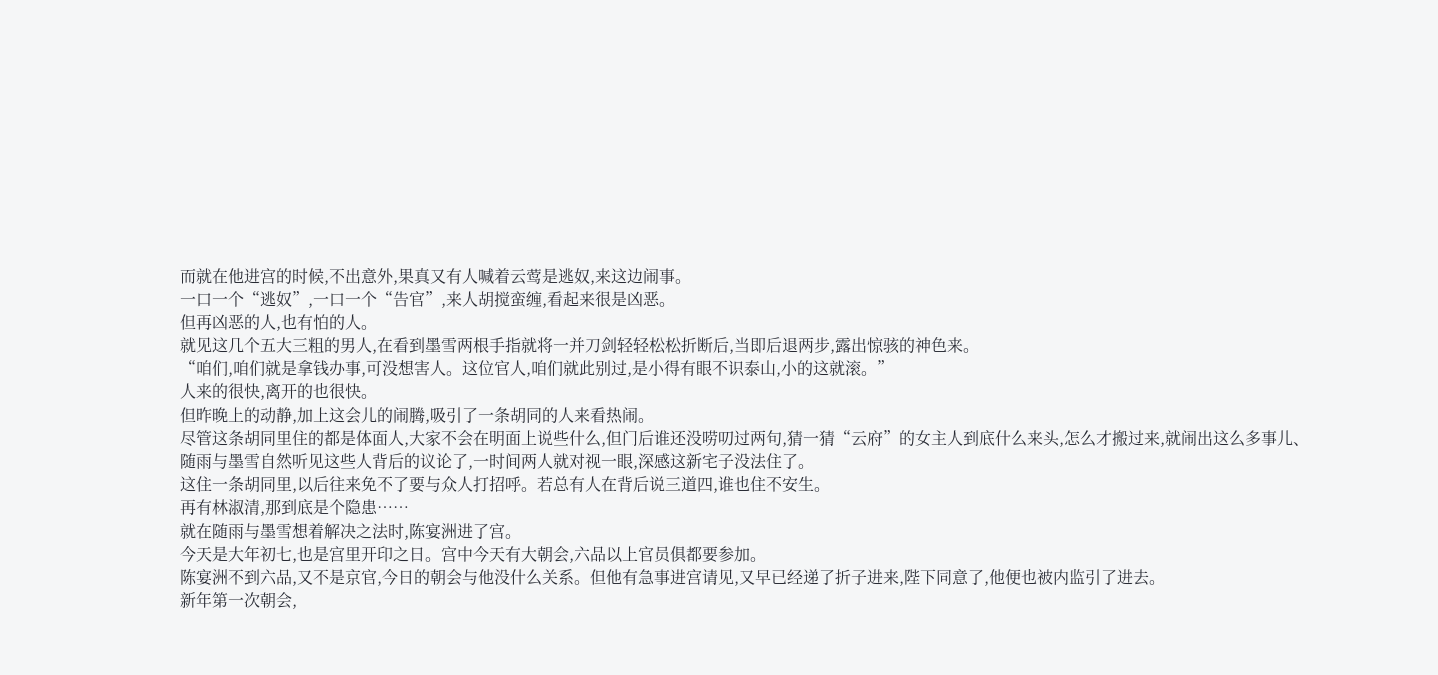而就在他进宫的时候,不出意外,果真又有人喊着云莺是逃奴,来这边闹事。
一口一个“逃奴”,一口一个“告官”,来人胡搅蛮缠,看起来很是凶恶。
但再凶恶的人,也有怕的人。
就见这几个五大三粗的男人,在看到墨雪两根手指就将一并刀剑轻轻松松折断后,当即后退两步,露出惊骇的神色来。
“咱们,咱们就是拿钱办事,可没想害人。这位官人,咱们就此别过,是小得有眼不识泰山,小的这就滚。”
人来的很快,离开的也很快。
但昨晚上的动静,加上这会儿的闹腾,吸引了一条胡同的人来看热闹。
尽管这条胡同里住的都是体面人,大家不会在明面上说些什么,但门后谁还没唠叨过两句,猜一猜“云府”的女主人到底什么来头,怎么才搬过来,就闹出这么多事儿、
随雨与墨雪自然听见这些人背后的议论了,一时间两人就对视一眼,深感这新宅子没法住了。
这住一条胡同里,以后往来免不了要与众人打招呼。若总有人在背后说三道四,谁也住不安生。
再有林淑清,那到底是个隐患……
就在随雨与墨雪想着解决之法时,陈宴洲进了宫。
今天是大年初七,也是宫里开印之日。宫中今天有大朝会,六品以上官员俱都要参加。
陈宴洲不到六品,又不是京官,今日的朝会与他没什么关系。但他有急事进宫请见,又早已经递了折子进来,陛下同意了,他便也被内监引了进去。
新年第一次朝会,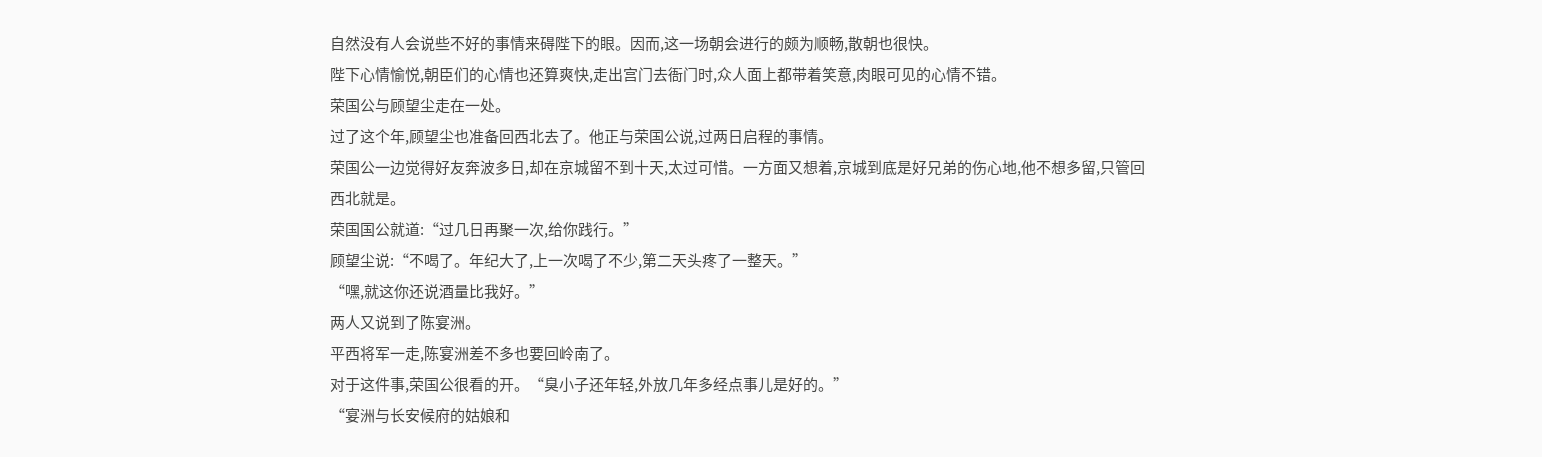自然没有人会说些不好的事情来碍陛下的眼。因而,这一场朝会进行的颇为顺畅,散朝也很快。
陛下心情愉悦,朝臣们的心情也还算爽快,走出宫门去衙门时,众人面上都带着笑意,肉眼可见的心情不错。
荣国公与顾望尘走在一处。
过了这个年,顾望尘也准备回西北去了。他正与荣国公说,过两日启程的事情。
荣国公一边觉得好友奔波多日,却在京城留不到十天,太过可惜。一方面又想着,京城到底是好兄弟的伤心地,他不想多留,只管回西北就是。
荣国国公就道:“过几日再聚一次,给你践行。”
顾望尘说:“不喝了。年纪大了,上一次喝了不少,第二天头疼了一整天。”
“嘿,就这你还说酒量比我好。”
两人又说到了陈宴洲。
平西将军一走,陈宴洲差不多也要回岭南了。
对于这件事,荣国公很看的开。“臭小子还年轻,外放几年多经点事儿是好的。”
“宴洲与长安候府的姑娘和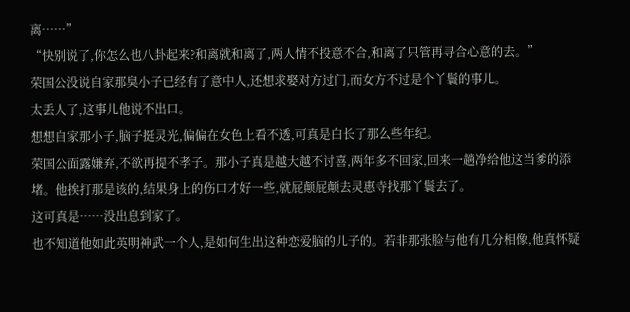离……”
“快别说了,你怎么也八卦起来?和离就和离了,两人情不投意不合,和离了只管再寻合心意的去。”
荣国公没说自家那臭小子已经有了意中人,还想求娶对方过门,而女方不过是个丫鬟的事儿。
太丢人了,这事儿他说不出口。
想想自家那小子,脑子挺灵光,偏偏在女色上看不透,可真是白长了那么些年纪。
荣国公面露嫌弃,不欲再提不孝子。那小子真是越大越不讨喜,两年多不回家,回来一趟净给他这当爹的添堵。他挨打那是该的,结果身上的伤口才好一些,就屁颠屁颠去灵惠寺找那丫鬟去了。
这可真是……没出息到家了。
也不知道他如此英明神武一个人,是如何生出这种恋爱脑的儿子的。若非那张脸与他有几分相像,他真怀疑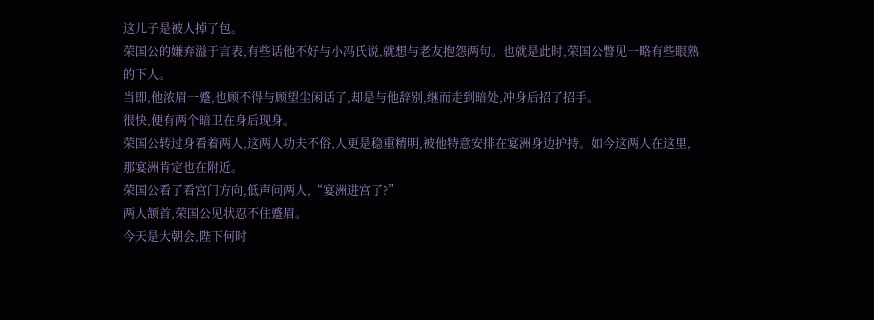这儿子是被人掉了包。
荣国公的嫌弃溢于言表,有些话他不好与小冯氏说,就想与老友抱怨两句。也就是此时,荣国公瞥见一略有些眼熟的下人。
当即,他浓眉一蹙,也顾不得与顾望尘闲话了,却是与他辞别,继而走到暗处,冲身后招了招手。
很快,便有两个暗卫在身后现身。
荣国公转过身看着两人,这两人功夫不俗,人更是稳重精明,被他特意安排在宴洲身边护持。如今这两人在这里,那宴洲肯定也在附近。
荣国公看了看宫门方向,低声问两人,“宴洲进宫了?”
两人颔首,荣国公见状忍不住蹙眉。
今天是大朝会,陛下何时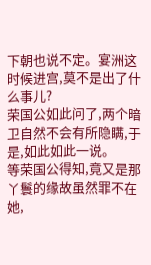下朝也说不定。宴洲这时候进宫,莫不是出了什么事儿?
荣国公如此问了,两个暗卫自然不会有所隐瞒,于是,如此如此一说。
等荣国公得知,竟又是那丫鬟的缘故虽然罪不在她,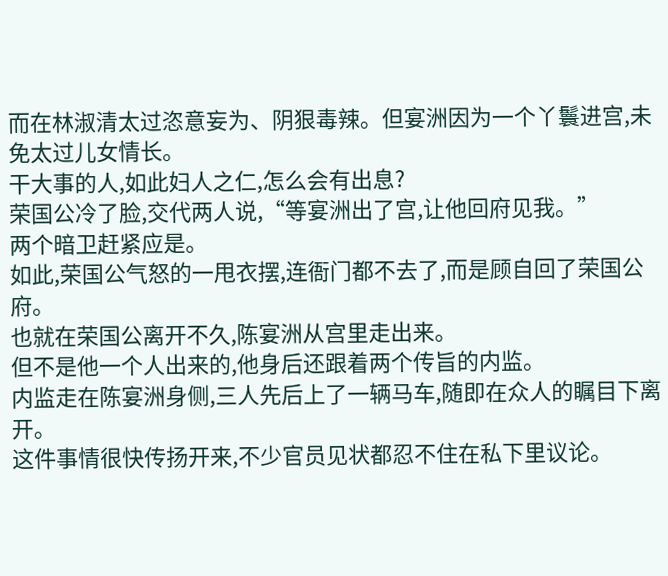而在林淑清太过恣意妄为、阴狠毒辣。但宴洲因为一个丫鬟进宫,未免太过儿女情长。
干大事的人,如此妇人之仁,怎么会有出息?
荣国公冷了脸,交代两人说,“等宴洲出了宫,让他回府见我。”
两个暗卫赶紧应是。
如此,荣国公气怒的一甩衣摆,连衙门都不去了,而是顾自回了荣国公府。
也就在荣国公离开不久,陈宴洲从宫里走出来。
但不是他一个人出来的,他身后还跟着两个传旨的内监。
内监走在陈宴洲身侧,三人先后上了一辆马车,随即在众人的瞩目下离开。
这件事情很快传扬开来,不少官员见状都忍不住在私下里议论。